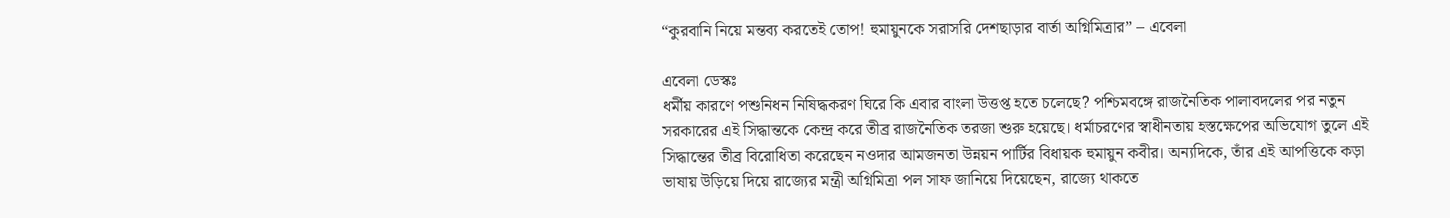“কুরবানি নিয়ে মন্তব্য করতেই তোপ! হুমায়ুনকে সরাসরি দেশছাড়ার বার্তা অগ্নিমিত্রার” – এবেলা

এবেলা ডেস্কঃ
ধর্মীয় কারণে পশুনিধন নিষিদ্ধকরণ ঘিরে কি এবার বাংলা উত্তপ্ত হতে চলেছে? পশ্চিমবঙ্গে রাজনৈতিক পালাবদলের পর নতুন সরকারের এই সিদ্ধান্তকে কেন্দ্র করে তীব্র রাজনৈতিক তরজা শুরু হয়েছে। ধর্মাচরণের স্বাধীনতায় হস্তক্ষেপের অভিযোগ তুলে এই সিদ্ধান্তের তীব্র বিরোধিতা করেছেন নওদার আমজনতা উন্নয়ন পার্টির বিধায়ক হুমায়ুন কবীর। অন্যদিকে, তাঁর এই আপত্তিকে কড়া ভাষায় উড়িয়ে দিয়ে রাজ্যের মন্ত্রী অগ্নিমিত্রা পল সাফ জানিয়ে দিয়েছেন, রাজ্যে থাকতে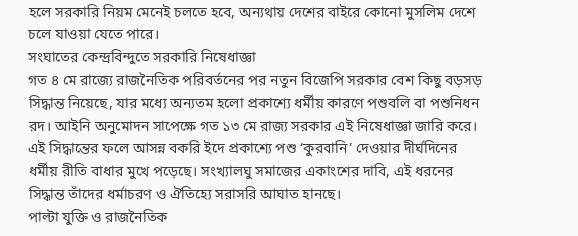হলে সরকারি নিয়ম মেনেই চলতে হবে, অন্যথায় দেশের বাইরে কোনো মুসলিম দেশে চলে যাওয়া যেতে পারে।
সংঘাতের কেন্দ্রবিন্দুতে সরকারি নিষেধাজ্ঞা
গত ৪ মে রাজ্যে রাজনৈতিক পরিবর্তনের পর নতুন বিজেপি সরকার বেশ কিছু বড়সড় সিদ্ধান্ত নিয়েছে, যার মধ্যে অন্যতম হলো প্রকাশ্যে ধর্মীয় কারণে পশুবলি বা পশুনিধন রদ। আইনি অনুমোদন সাপেক্ষে গত ১৩ মে রাজ্য সরকার এই নিষেধাজ্ঞা জারি করে। এই সিদ্ধান্তের ফলে আসন্ন বকরি ইদে প্রকাশ্যে পশু ‘কুরবানি’ দেওয়ার দীর্ঘদিনের ধর্মীয় রীতি বাধার মুখে পড়েছে। সংখ্যালঘু সমাজের একাংশের দাবি, এই ধরনের সিদ্ধান্ত তাঁদের ধর্মাচরণ ও ঐতিহ্যে সরাসরি আঘাত হানছে।
পাল্টা যুক্তি ও রাজনৈতিক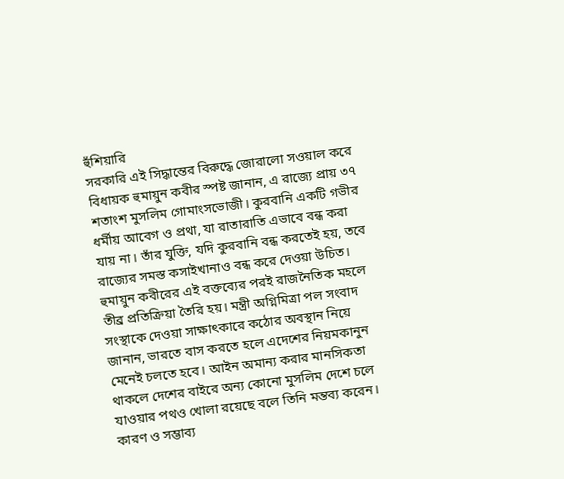হুঁশিয়ারি
সরকারি এই সিদ্ধান্তের বিরুদ্ধে জোরালো সওয়াল করে বিধায়ক হুমায়ুন কবীর স্পষ্ট জানান, এ রাজ্যে প্রায় ৩৭ শতাংশ মুসলিম গোমাংসভোজী। কুরবানি একটি গভীর ধর্মীয় আবেগ ও প্রথা, যা রাতারাতি এভাবে বন্ধ করা যায় না। তাঁর যুক্তি, যদি কুরবানি বন্ধ করতেই হয়, তবে রাজ্যের সমস্ত কসাইখানাও বন্ধ করে দেওয়া উচিত।
হুমায়ুন কবীরের এই বক্তব্যের পরই রাজনৈতিক মহলে তীব্র প্রতিক্রিয়া তৈরি হয়। মন্ত্রী অগ্নিমিত্রা পল সংবাদ সংস্থাকে দেওয়া সাক্ষাৎকারে কঠোর অবস্থান নিয়ে জানান, ভারতে বাস করতে হলে এদেশের নিয়মকানুন মেনেই চলতে হবে। আইন অমান্য করার মানসিকতা থাকলে দেশের বাইরে অন্য কোনো মুসলিম দেশে চলে যাওয়ার পথও খোলা রয়েছে বলে তিনি মন্তব্য করেন।
কারণ ও সম্ভাব্য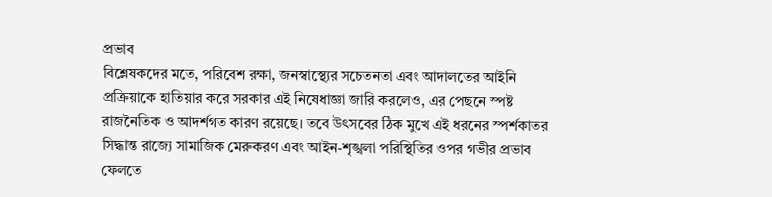প্রভাব
বিশ্লেষকদের মতে, পরিবেশ রক্ষা, জনস্বাস্থ্যের সচেতনতা এবং আদালতের আইনি প্রক্রিয়াকে হাতিয়ার করে সরকার এই নিষেধাজ্ঞা জারি করলেও, এর পেছনে স্পষ্ট রাজনৈতিক ও আদর্শগত কারণ রয়েছে। তবে উৎসবের ঠিক মুখে এই ধরনের স্পর্শকাতর সিদ্ধান্ত রাজ্যে সামাজিক মেরুকরণ এবং আইন-শৃঙ্খলা পরিস্থিতির ওপর গভীর প্রভাব ফেলতে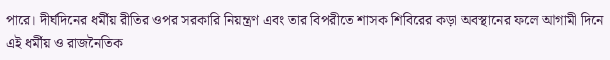পারে। দীর্ঘদিনের ধর্মীয় রীতির ওপর সরকারি নিয়ন্ত্রণ এবং তার বিপরীতে শাসক শিবিরের কড়া অবস্থানের ফলে আগামী দিনে এই ধর্মীয় ও রাজনৈতিক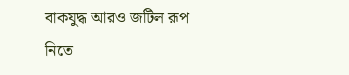বাকযুদ্ধ আরও জটিল রূপ নিতে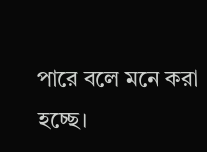পারে বলে মনে করা হচ্ছে।